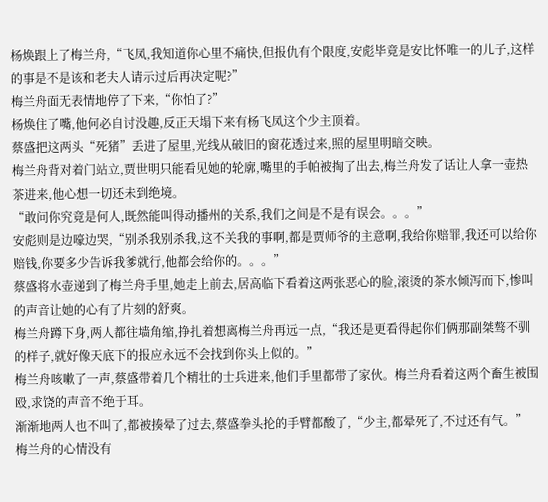杨焕跟上了梅兰舟,“飞凤,我知道你心里不痛快,但报仇有个限度,安彪毕竟是安比怀唯一的儿子,这样的事是不是该和老夫人请示过后再决定呢?”
梅兰舟面无表情地停了下来,“你怕了?”
杨焕住了嘴,他何必自讨没趣,反正天塌下来有杨飞凤这个少主顶着。
蔡盛把这两头“死猪”丢进了屋里,光线从破旧的窗花透过来,照的屋里明暗交映。
梅兰舟背对着门站立,贾世明只能看见她的轮廓,嘴里的手帕被掏了出去,梅兰舟发了话让人拿一壶热茶进来,他心想一切还未到绝境。
“敢问你究竟是何人,既然能叫得动播州的关系,我们之间是不是有误会。。。”
安彪则是边嚎边哭,“别杀我别杀我,这不关我的事啊,都是贾师爷的主意啊,我给你赔罪,我还可以给你赔钱,你要多少告诉我爹就行,他都会给你的。。。”
蔡盛将水壶递到了梅兰舟手里,她走上前去,居高临下看着这两张恶心的脸,滚烫的茶水倾泻而下,惨叫的声音让她的心有了片刻的舒爽。
梅兰舟蹲下身,两人都往墙角缩,挣扎着想离梅兰舟再远一点,“我还是更看得起你们俩那副桀骜不驯的样子,就好像天底下的报应永远不会找到你头上似的。”
梅兰舟咳嗽了一声,蔡盛带着几个精壮的士兵进来,他们手里都带了家伙。梅兰舟看着这两个畜生被围殴,求饶的声音不绝于耳。
渐渐地两人也不叫了,都被揍晕了过去,蔡盛拳头抡的手臂都酸了,“少主,都晕死了,不过还有气。”
梅兰舟的心情没有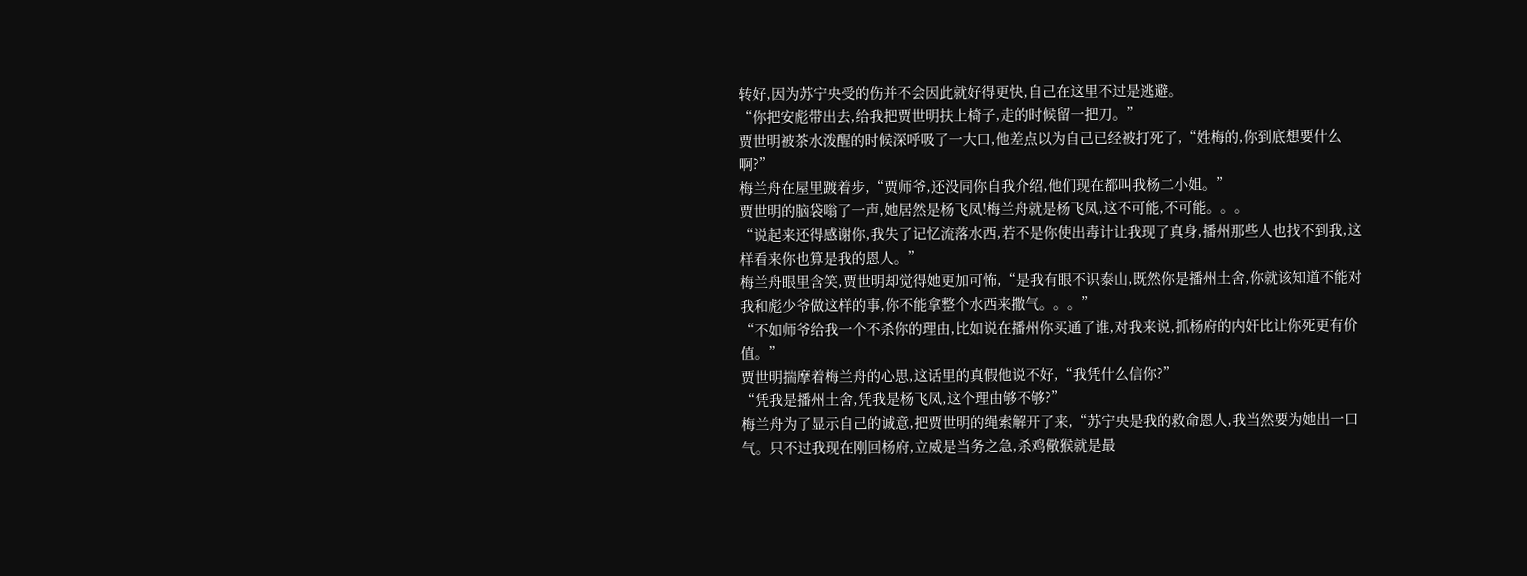转好,因为苏宁央受的伤并不会因此就好得更快,自己在这里不过是逃避。
“你把安彪带出去,给我把贾世明扶上椅子,走的时候留一把刀。”
贾世明被茶水泼醒的时候深呼吸了一大口,他差点以为自己已经被打死了,“姓梅的,你到底想要什么啊?”
梅兰舟在屋里踱着步,“贾师爷,还没同你自我介绍,他们现在都叫我杨二小姐。”
贾世明的脑袋嗡了一声,她居然是杨飞凤!梅兰舟就是杨飞凤,这不可能,不可能。。。
“说起来还得感谢你,我失了记忆流落水西,若不是你使出毒计让我现了真身,播州那些人也找不到我,这样看来你也算是我的恩人。”
梅兰舟眼里含笑,贾世明却觉得她更加可怖,“是我有眼不识泰山,既然你是播州土舍,你就该知道不能对我和彪少爷做这样的事,你不能拿整个水西来撒气。。。”
“不如师爷给我一个不杀你的理由,比如说在播州你买通了谁,对我来说,抓杨府的内奸比让你死更有价值。”
贾世明揣摩着梅兰舟的心思,这话里的真假他说不好,“我凭什么信你?”
“凭我是播州土舍,凭我是杨飞凤,这个理由够不够?”
梅兰舟为了显示自己的诚意,把贾世明的绳索解开了来,“苏宁央是我的救命恩人,我当然要为她出一口气。只不过我现在刚回杨府,立威是当务之急,杀鸡儆猴就是最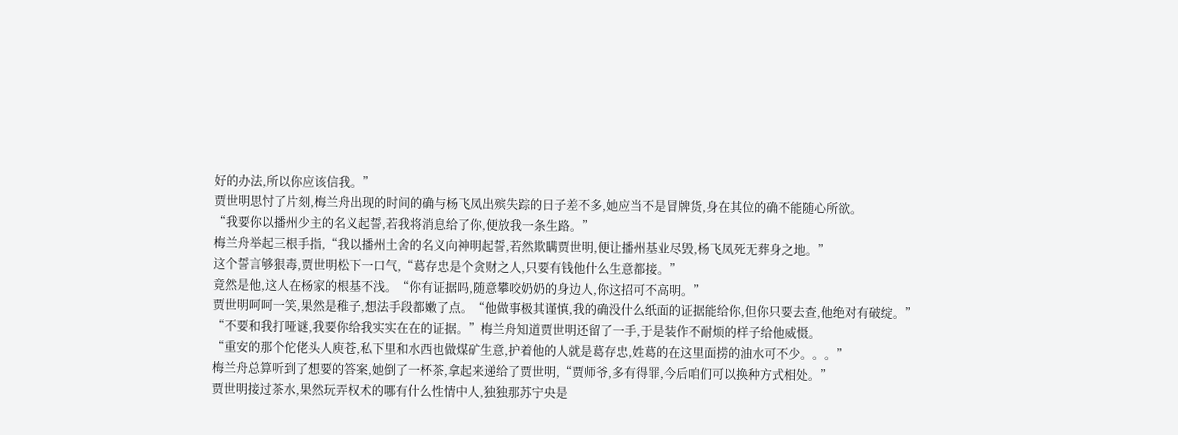好的办法,所以你应该信我。”
贾世明思忖了片刻,梅兰舟出现的时间的确与杨飞凤出殡失踪的日子差不多,她应当不是冒牌货,身在其位的确不能随心所欲。
“我要你以播州少主的名义起誓,若我将消息给了你,便放我一条生路。”
梅兰舟举起三根手指,“我以播州土舍的名义向神明起誓,若然欺瞒贾世明,便让播州基业尽毁,杨飞凤死无葬身之地。”
这个誓言够狠毒,贾世明松下一口气,“葛存忠是个贪财之人,只要有钱他什么生意都接。”
竟然是他,这人在杨家的根基不浅。“你有证据吗,随意攀咬奶奶的身边人,你这招可不高明。”
贾世明呵呵一笑,果然是稚子,想法手段都嫩了点。“他做事极其谨慎,我的确没什么纸面的证据能给你,但你只要去查,他绝对有破绽。”
“不要和我打哑谜,我要你给我实实在在的证据。”梅兰舟知道贾世明还留了一手,于是装作不耐烦的样子给他威慑。
“重安的那个佗佬头人庾苍,私下里和水西也做煤矿生意,护着他的人就是葛存忠,姓葛的在这里面捞的油水可不少。。。”
梅兰舟总算听到了想要的答案,她倒了一杯茶,拿起来递给了贾世明,“贾师爷,多有得罪,今后咱们可以换种方式相处。”
贾世明接过茶水,果然玩弄权术的哪有什么性情中人,独独那苏宁央是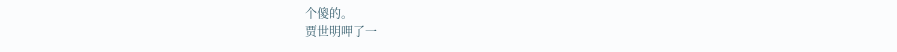个傻的。
贾世明呷了一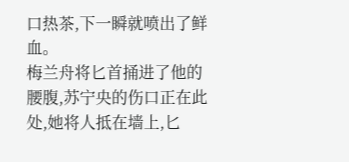口热茶,下一瞬就喷出了鲜血。
梅兰舟将匕首捅进了他的腰腹,苏宁央的伤口正在此处,她将人抵在墙上,匕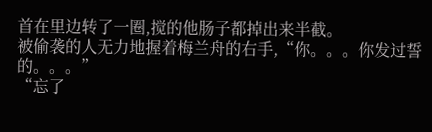首在里边转了一圈,搅的他肠子都掉出来半截。
被偷袭的人无力地握着梅兰舟的右手,“你。。。你发过誓的。。。”
“忘了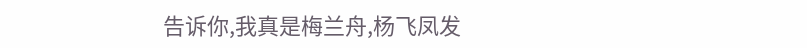告诉你,我真是梅兰舟,杨飞凤发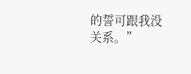的誓可跟我没关系。”